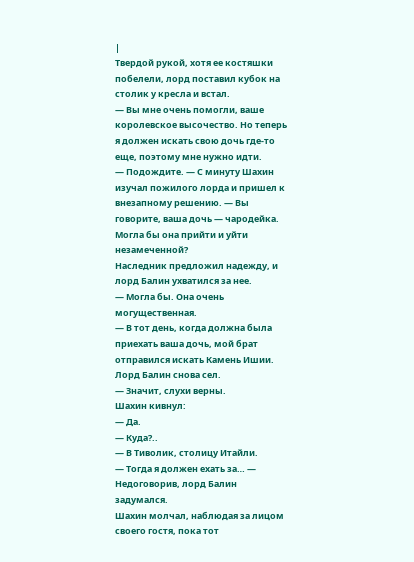|
Твердой рукой, хотя ее костяшки побелели, лорд поставил кубок на столик у кресла и встал.
— Вы мне очень помогли, ваше королевское высочество. Но теперь я должен искать свою дочь где-то еще, поэтому мне нужно идти.
— Подождите. — С минуту Шахин изучал пожилого лорда и пришел к внезапному решению. — Вы говорите, ваша дочь — чародейка. Могла бы она прийти и уйти незамеченной?
Наследник предложил надежду, и лорд Балин ухватился за нее.
— Могла бы. Она очень могущественная.
— В тот день, когда должна была приехать ваша дочь, мой брат отправился искать Камень Ишии.
Лорд Балин снова сел.
— Значит, слухи верны.
Шахин кивнул:
— Да.
— Куда?..
— В Тиволик, столицу Итайли.
— Тогда я должен ехать за… — Недоговорив, лорд Балин задумался.
Шахин молчал, наблюдая за лицом своего гостя, пока тот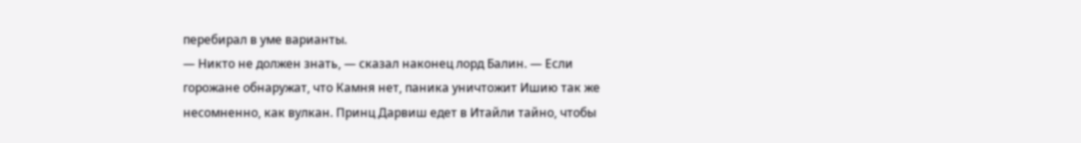перебирал в уме варианты.
— Никто не должен знать, — сказал наконец лорд Балин. — Если горожане обнаружат, что Камня нет, паника уничтожит Ишию так же несомненно, как вулкан. Принц Дарвиш едет в Итайли тайно, чтобы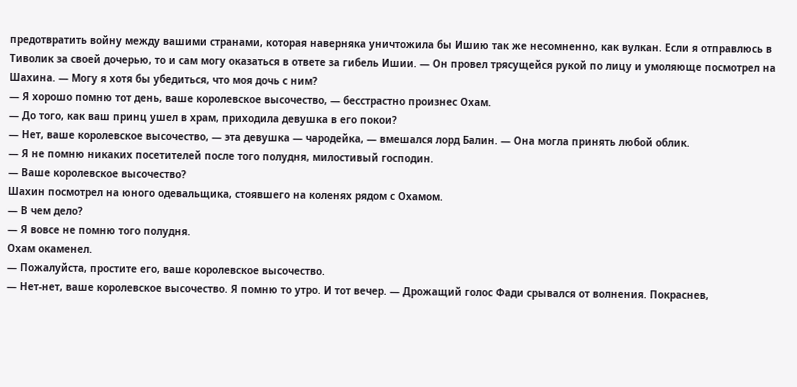предотвратить войну между вашими странами, которая наверняка уничтожила бы Ишию так же несомненно, как вулкан. Если я отправлюсь в Тиволик за своей дочерью, то и сам могу оказаться в ответе за гибель Ишии. — Он провел трясущейся рукой по лицу и умоляюще посмотрел на Шахина. — Могу я хотя бы убедиться, что моя дочь с ним?
— Я хорошо помню тот день, ваше королевское высочество, — бесстрастно произнес Охам.
— До того, как ваш принц ушел в храм, приходила девушка в его покои?
— Нет, ваше королевское высочество, — эта девушка — чародейка, — вмешался лорд Балин. — Она могла принять любой облик.
— Я не помню никаких посетителей после того полудня, милостивый господин.
— Ваше королевское высочество?
Шахин посмотрел на юного одевальщика, стоявшего на коленях рядом с Охамом.
— В чем дело?
— Я вовсе не помню того полудня.
Охам окаменел.
— Пожалуйста, простите его, ваше королевское высочество.
— Нет-нет, ваше королевское высочество. Я помню то утро. И тот вечер. — Дрожащий голос Фади срывался от волнения. Покраснев,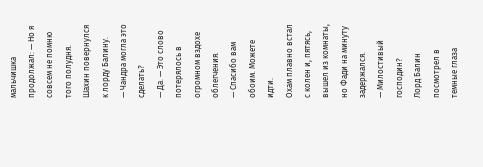мальчишка продолжал: — Но я совсем не помню того полудня.
Шахин повернулся к лорду Балину.
— Чандра могла это сделать?
— Да. — Это слово потерялось в огромном вздохе облегчения.
— Спасибо вам обоим. Можете идти.
Охам плавно встал с колен и, пятясь, вышел из комнаты, но Фади на минуту задержался.
— Милостивый господин?
Лорд Балин посмотрел в темные глаза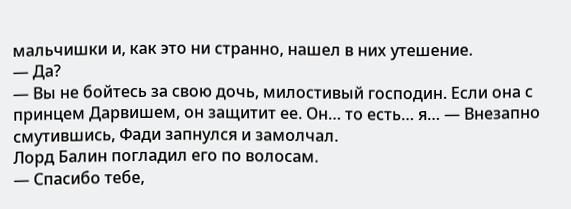мальчишки и, как это ни странно, нашел в них утешение.
— Да?
— Вы не бойтесь за свою дочь, милостивый господин. Если она с принцем Дарвишем, он защитит ее. Он… то есть… я… — Внезапно смутившись, Фади запнулся и замолчал.
Лорд Балин погладил его по волосам.
— Спасибо тебе,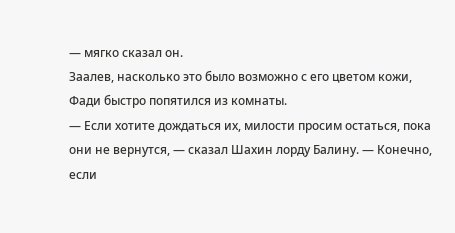— мягко сказал он.
Заалев, насколько это было возможно с его цветом кожи, Фади быстро попятился из комнаты.
— Если хотите дождаться их, милости просим остаться, пока они не вернутся, — сказал Шахин лорду Балину. — Конечно, если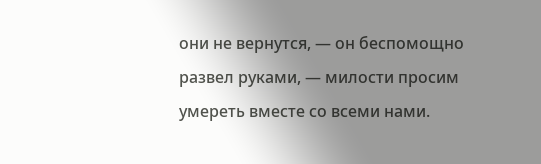они не вернутся, — он беспомощно развел руками, — милости просим умереть вместе со всеми нами.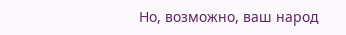Но, возможно, ваш народ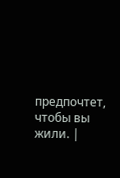предпочтет, чтобы вы жили. |